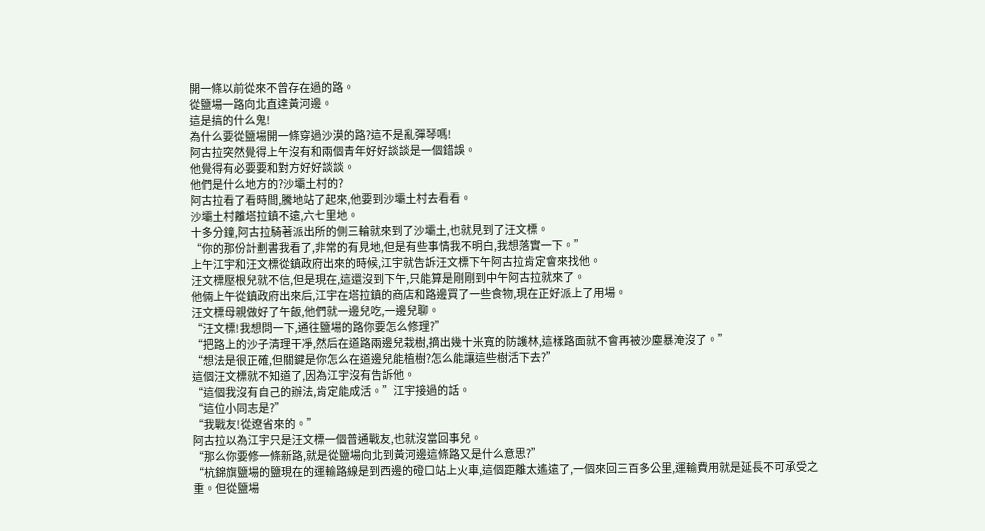開一條以前從來不曾存在過的路。
從鹽場一路向北直達黃河邊。
這是搞的什么鬼!
為什么要從鹽場開一條穿過沙漠的路?這不是亂彈琴嗎!
阿古拉突然覺得上午沒有和兩個青年好好談談是一個錯誤。
他覺得有必要要和對方好好談談。
他們是什么地方的?沙壩土村的?
阿古拉看了看時間,騰地站了起來,他要到沙壩土村去看看。
沙壩土村離塔拉鎮不遠,六七里地。
十多分鐘,阿古拉騎著派出所的側三輪就來到了沙壩土,也就見到了汪文標。
“你的那份計劃書我看了,非常的有見地,但是有些事情我不明白,我想落實一下。”
上午江宇和汪文標從鎮政府出來的時候,江宇就告訴汪文標下午阿古拉肯定會來找他。
汪文標壓根兒就不信,但是現在,這還沒到下午,只能算是剛剛到中午阿古拉就來了。
他倆上午從鎮政府出來后,江宇在塔拉鎮的商店和路邊買了一些食物,現在正好派上了用場。
汪文標母親做好了午飯,他們就一邊兒吃,一邊兒聊。
“汪文標!我想問一下,通往鹽場的路你要怎么修理?”
“把路上的沙子清理干凈,然后在道路兩邊兒栽樹,摘出幾十米寬的防護林,這樣路面就不會再被沙塵暴淹沒了。”
“想法是很正確,但關鍵是你怎么在道邊兒能植樹?怎么能讓這些樹活下去?”
這個汪文標就不知道了,因為江宇沒有告訴他。
“這個我沒有自己的辦法,肯定能成活。”江宇接過的話。
“這位小同志是?”
“我戰友!從遼省來的。”
阿古拉以為江宇只是汪文標一個普通戰友,也就沒當回事兒。
“那么你要修一條新路,就是從鹽場向北到黃河邊這條路又是什么意思?”
“杭錦旗鹽場的鹽現在的運輸路線是到西邊的磴口站上火車,這個距離太遙遠了,一個來回三百多公里,運輸費用就是延長不可承受之重。但從鹽場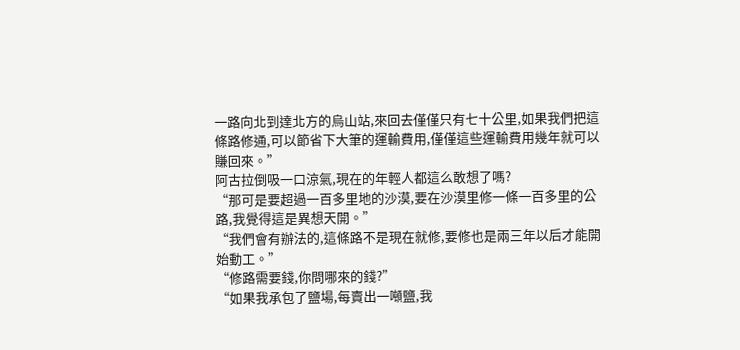一路向北到達北方的烏山站,來回去僅僅只有七十公里,如果我們把這條路修通,可以節省下大筆的運輸費用,僅僅這些運輸費用幾年就可以賺回來。”
阿古拉倒吸一口涼氣,現在的年輕人都這么敢想了嗎?
“那可是要超過一百多里地的沙漠,要在沙漠里修一條一百多里的公路,我覺得這是異想天開。”
“我們會有辦法的,這條路不是現在就修,要修也是兩三年以后才能開始動工。”
“修路需要錢,你問哪來的錢?”
“如果我承包了鹽場,每賣出一噸鹽,我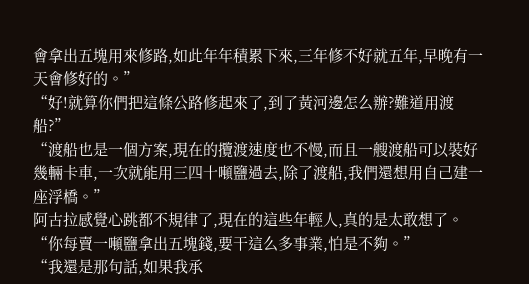會拿出五塊用來修路,如此年年積累下來,三年修不好就五年,早晚有一天會修好的。”
“好!就算你們把這條公路修起來了,到了黃河邊怎么辦?難道用渡船?”
“渡船也是一個方案,現在的攬渡速度也不慢,而且一艘渡船可以裝好幾輛卡車,一次就能用三四十噸鹽過去,除了渡船,我們還想用自己建一座浮橋。”
阿古拉感覺心跳都不規律了,現在的這些年輕人,真的是太敢想了。
“你每賣一噸鹽拿出五塊錢,要干這么多事業,怕是不夠。”
“我還是那句話,如果我承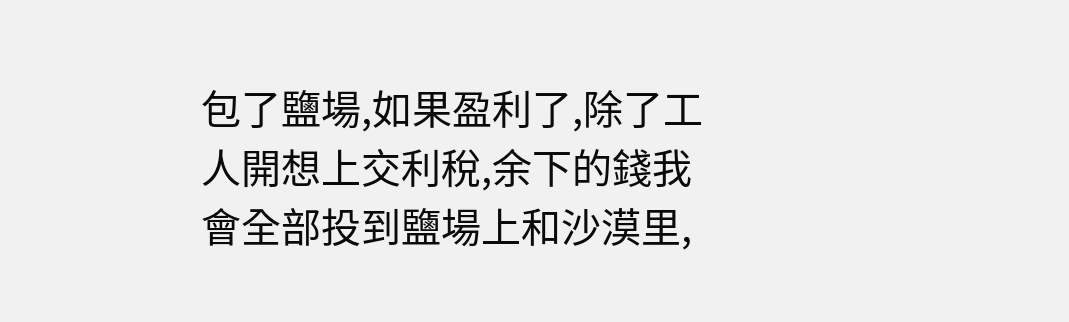包了鹽場,如果盈利了,除了工人開想上交利稅,余下的錢我會全部投到鹽場上和沙漠里,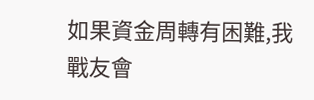如果資金周轉有困難,我戰友會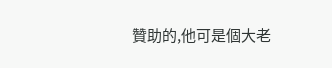贊助的,他可是個大老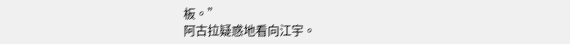板。”
阿古拉疑惑地看向江宇。